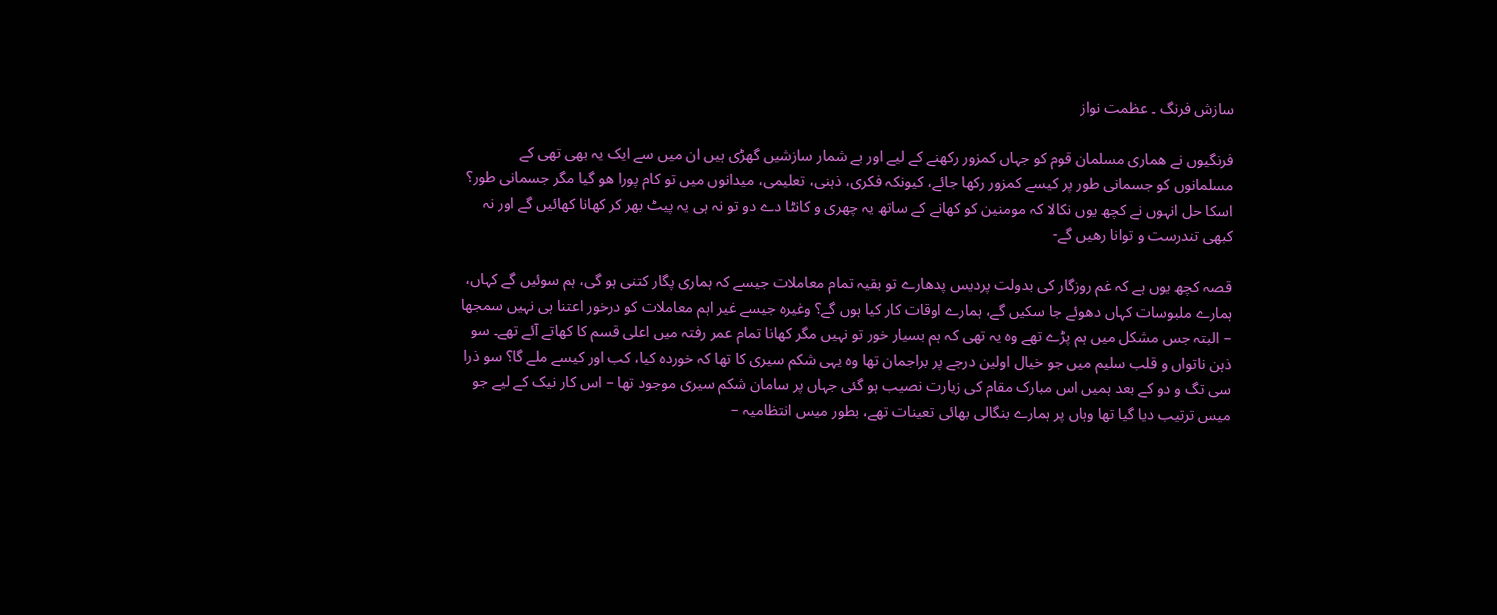سازش فرنگ ۔ عظمت نواز

فرنگیوں نے ھماری مسلمان قوم کو جہاں کمزور رکھنے کے لیے اور بے شمار سازشیں گھڑی ہیں ان میں سے ایک یہ بھی تھی کے مسلمانوں کو جسمانی طور پر کیسے کمزور رکھا جائے، کیونکہ فکری، ذہنی، تعلیمی، میدانوں میں تو کام پورا ھو گیا مگر جسمانی طور؟ اسکا حل انہوں نے کچھ یوں نکالا کہ مومنین کو کھانے کے ساتھ یہ چھری و کانٹا دے دو تو نہ ہی یہ پیٹ بھر کر کھانا کھائیں گے اور نہ کبھی تندرست و توانا رھیں گے-

قصہ کچھ یوں ہے کہ غم روزگار کی بدولت پردیس پدھارے تو بقیہ تمام معاملات جیسے کہ ہماری پگار کتنی ہو گی، ہم سوئیں گے کہاں، ہمارے ملبوسات کہاں دھوئے جا سکیں گے، ہمارے اوقات کار کیا ہوں گے؟ وغیرہ جیسے غیر اہم معاملات کو درخور اعتنا ہی نہیں سمجھا – البتہ جس مشکل میں ہم پڑے تھے وہ یہ تھی کہ ہم بسیار خور تو نہیں مگر کھانا تمام عمر رفتہ میں اعلی قسم کا کھاتے آئے تھے۔ سو ذہن ناتواں و قلب سلیم میں جو خیال اولین درجے پر براجمان تھا وہ یہی شکم سیری کا تھا کہ خوردہ کیا، کب اور کیسے ملے گا؟ سو ذرا سی تگ و دو کے بعد ہمیں اس مبارک مقام کی زیارت نصیب ہو گئی جہاں پر سامان شکم سیری موجود تھا – اس کار نیک کے لیے جو میس ترتیب دیا گیا تھا وہاں پر ہمارے بنگالی بھائی تعینات تھے، بطور میس انتظامیہ –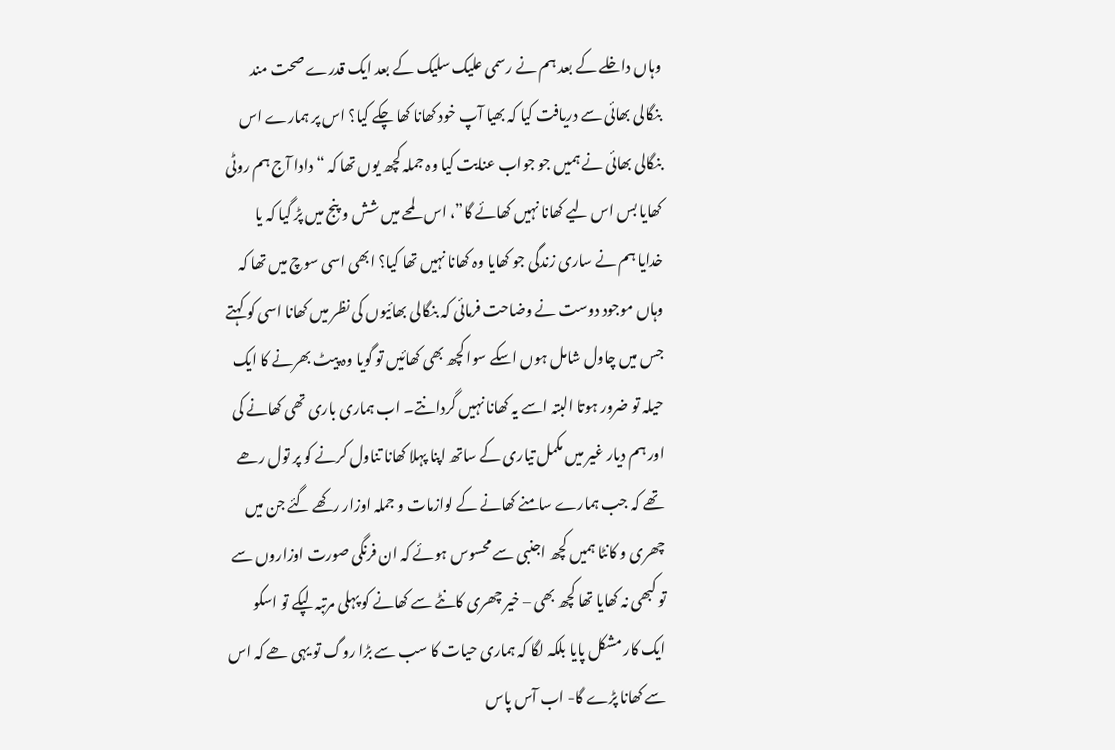وہاں داخلے کے بعد ہم نے رسمی علیک سلیک کے بعد ایک قدرے صحت مند بنگالی بھائی سے دریافت کیا کہ بھیا آپ خود کھانا کھا چکے کیا؟ اس پر ہمارے اس بنگالی بھائی نے ہمیں جو جواب عنایت کیا وہ جملہ کچھ یوں تھا کہ “دادا آج ہم روٹی کھایا بس اس لیے کھانا نہیں کھائے گا”، اس لمحے میں شش و پنج میں پڑ گیا کہ یا خدایا ہم نے ساری زندگی جو کھایا وہ کھانا نہیں تھا کیا؟ ابھی اسی سوچ میں تھا کہ وہاں موجود دوست نے وضاحت فرمائی کہ بنگالی بھائیوں کی نظر میں کھانا اسی کو کہتے جس میں چاول شامل ہوں اسکے سوا کچھ بھی کھائیں تو گویا وہ پیٹ بھرنے کا ایک حیلہ تو ضرور ہوتا البتہ اسے یہ کھانا نہیں گردانتے۔ اب ہماری باری تھی کھانے کی اور ہم دیار غیر میں مکمل تیاری کے ساتھ اپنا پہلا کھانا تناول کرنے کو پر تول رھے تھے کہ جب ہمارے سامنے کھانے کے لوازمات و جملہ اوزار رکھے گئے جن میں چھری و کانٹا ہمیں کچھ اجنبی سے محسوس ہوئے کہ ان فرنگی صورت اوزاروں سے تو کبھی نہ کھایا تھا کچھ بھی – خیر چھری کانٹے سے کھانے کو پہلی مرتبہ لپکے تو اسکو ایک کار مشکل پایا بلکہ لگا کہ ہماری حیات کا سب سے بڑا روگ تو یہی ھے کہ اس سے کھانا پڑے گا- اب آس پاس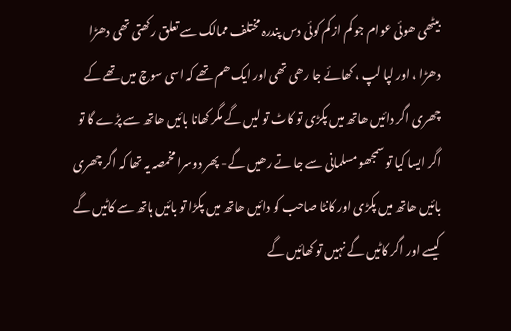بیٹھی ھوئی عوام جو کم از کم کوئی دس پندرہ مختلف ممالک سے تعلق رکھتی تھی دھڑا دھڑا ، اور لپا لپ ، کھائے جا رھی تھی اور ایک ھم تھے کہ اسی سوچ میں تھے کے چھری اگر دائیں ھاتھ میں پکڑی تو کاٹ تو لیں گے مگر کھانا بائیں ھاتھ سے پڑے گا تو اگر ایسا کیا تو سمجھو مسلمانی سے جا تے رھیں گے- پھر دوسرا مخمصہ یہ تھا کہ اگر چھری بائیں ھاتھ میں پکڑی اور کانٹا صاحب کو دائیں ھاتھ میں پکڑا تو بائیں ہاتھ سے کاٹیں گے کیسے اور اگر کاٹیں گے نہیں تو کھائیں گے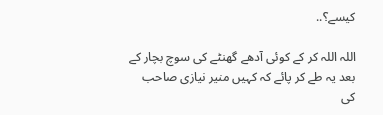کیسے؟..

اللہ اللہ کر کے کوئی آدھے گھنٹے کی سوچ بچار کے بعد یہ طے کر پائے کہ کہیں منیر نیازی صاحب کی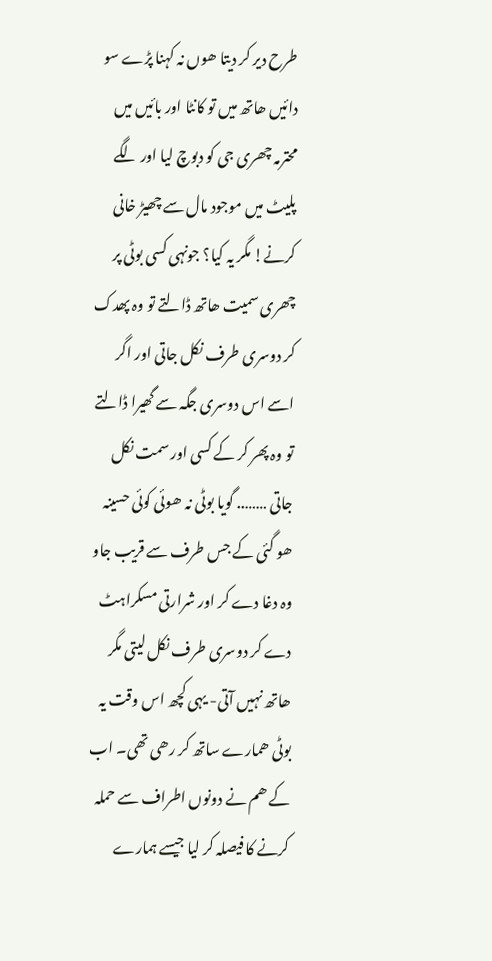طرح دیر کر دیتا ھوں نہ کہنا پڑے سو دائیں ھاتھ میں تو کانٹا اور بائیں میں محترمہ چھری جی کو دبوچ لیا اور لگے پلیٹ میں موجود مال سے چھیڑ خانی کرنے! مگر یہ کیا؟ جونہی کسی بوٹی پر چھری سمیت ھاتھ ڈالتے تو وہ پھدک کر دوسری طرف نکل جاتی اور اگر اسے اس دوسری جگہ سے گھیرا ڈالتے تو وہ پھر کر کے کسی اور سمت نکل جاتی …….. گویا بوٹی نہ ھوئی کوئی حسینہ ھو گئی کے جس طرف سے قریب جاو وہ دغا دے کر اور شرارتی مسکراہٹ دے کر دوسری طرف نکل لیتی مگر ھاتھ نہیں آتی- یہی کچھ اس وقت یہ بوٹی ھمارے ساتھ کر رھی تھی۔ اب کے ھم نے دونوں اطراف سے حملہ کرنے کا فیصلہ کر لیا جیسے ہمارے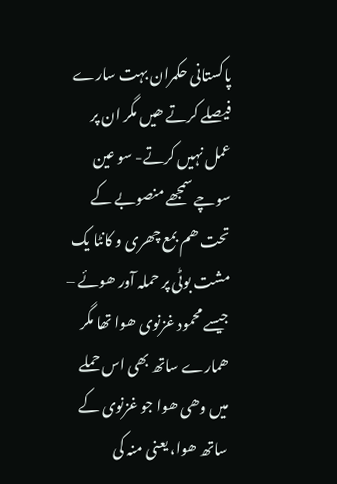پاکستانی حکمران بہت سارے فیصلے کرتے ھیں مگر ان پر عمل نہیں کرتے- سو عین سوچے سمجھے منصوبے کے تحت ھم بمع چھری و کانٹا یک مشت بوٹی پر حملہ آور ھوئے – جیسے محمود غزنوی ھوا تھا مگر ھمارے ساتھ بھی اس حملے میں وھی ھوا جو غزنوی کے ساتھ ھوا، یعنی منہ کی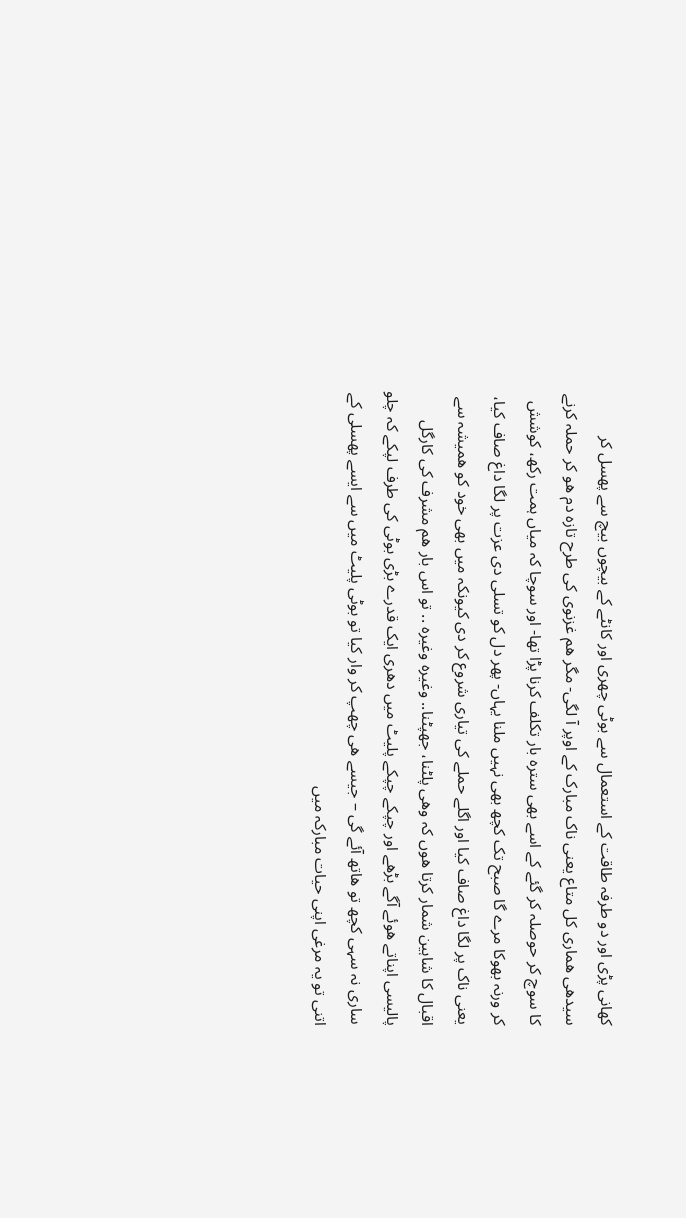کھانی پڑی اور دو طرفہ طاقت کے استعمال سے بوٹی چھری اور کانٹے کے بیچوں بیچ سے پھسل کر سیدھی ھماری کل متاع یعنی ناک مبارک کے اوپر آ لگی- مگر ھم غزنوی کی طرح تازہ دم ھو کر حملہ کرنے کا سوچ کر حوصلہ کر گئے کے اسے بھی سترہ بار تکلف کرنا پڑا تھا- اور سوچا کہ میاں ہمت رکھ، کوشش کر ورنہ بھوکا مرے گا صبح تک کچھ بھی نہیں ملنا یہاں- پھر دل کو تسلی دی عزت پر لگا داغ صاف کیا، یعنی ناک پر لگا داغ صاف کیا اور اگلے حملے کی تیاری شروع کر دی کیونکہ میں بھی خود کو ھمیشہ سے اقبال کا شاہین شمار کرتا ھوں کہ وھی پلٹنا، جھپٹنا.. وغیرہ وغیرہ .. تو اس بار ھم مشرف کی کارگل پالیسی اپناتے ھوئے آگے بڑھے اور چپکے چپکے پلیٹ میں دھری ایک قدرے بڑی بوٹی کی طرف لپکے کہ چلو ساری نہ سہی کچھ تو ھاتھ آئے گی – جیسے ھی چھپ کر وار کیا تو بوٹی پلیٹ میں سے ایسے پھسلی کے اتنی تو یہ مرغی اپنی حیات مبارکہ میں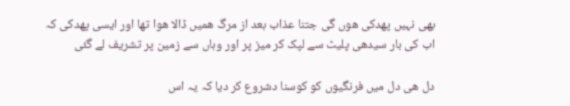بھی نہیں پھدکی ھوں گی جتنا عذاب بعد از مرگ ھمیں ڈالا ھوا تھا اور ایسی پھدکی کہ اب کی بار سیدھی پلیٹ سے لپک کر میز پر اور وہاں سے زمین پر تشریف لے گئی

دل ھی دل میں فرنگیوں کو کوسنا دشروع کر دیا کہ یہ اس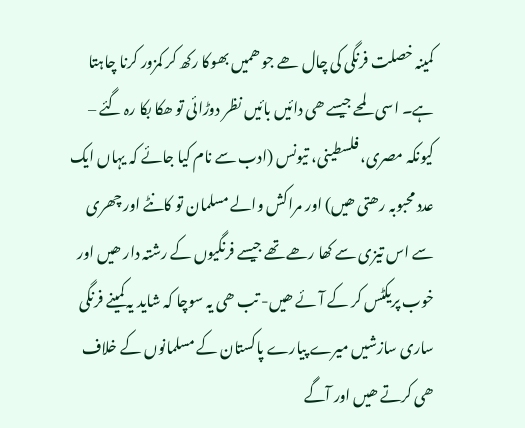کمینہ خصلت فرنگی کی چال ھے جو ھمیں بھوکا رکھ کر کمزور کرنا چاہتا ہے۔ اسی لمحے جیسے ھی دائیں بائیں نظر دوڑائی تو ھکا بکا رہ گئے – کیونکہ مصری، فلسطینی، تیونس (ادب سے نام کیا جائے کہ یہاں ایک عدد محبوبہ رھتی ھیں) اور مراکش والے مسلمان تو کانٹے اور چھری سے اس تیزی سے کھا رھے تھے جیسے فرنگیوں کے رشتہ دار ھیں اور خوب پریکٹس کر کے آئے ھیں- تب ھی یہ سوچا کہ شاید یہ کمینے فرنگی ساری سازشیں میرے پیارے پاکستان کے مسلمانوں کے خلاف ھی کرتے ھیں اور آگے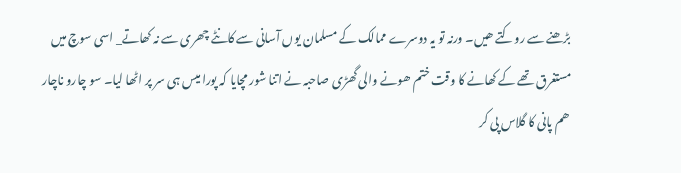بڑھنے سے روکتے ھیں۔ ورنہ تو یہ دوسرے ممالک کے مسلمان یوں آسانی سے کانٹے چھری سے نہ کھاتے_ اسی سوچ میں مستغرق تھے کے کھانے کا وقت ختم ھونے والی گھڑی صاحبہ نے اتنا شور مچایا کہ پورا میس ہی سر پر اٹھا لیا۔ سو چارو ناچار ھم پانی کا گلاس پی کر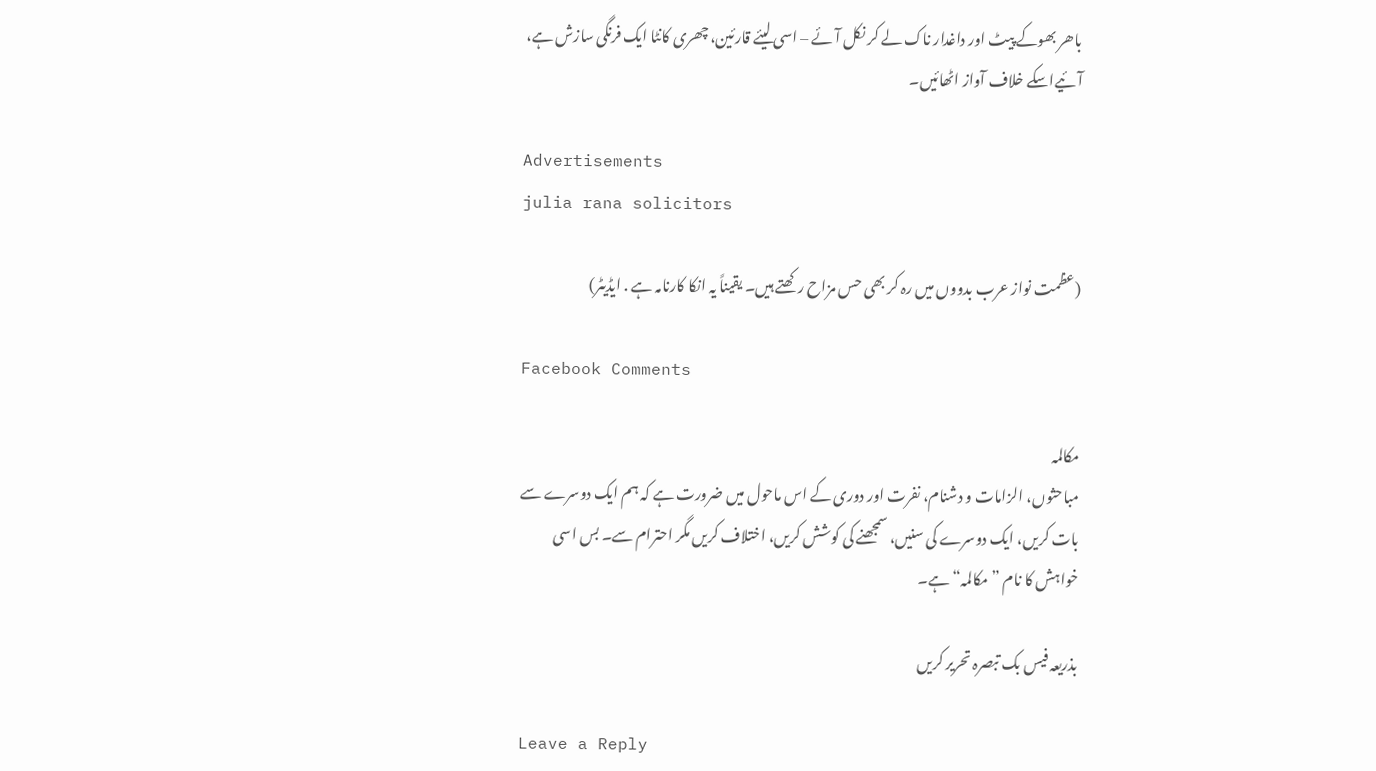باھر بھوکے پیٹ اور داغدار ناک لے کر نکل آئے – اسی لیئے قارئین، چھری کانٹا ایک فرنگی سازش ہے، آئیےاسکے خلاف آواز اٹھائیں۔

Advertisements
julia rana solicitors

(عظمت نواز عرب بدووں میں رہ کر بھی حس مزاح رکھتے ہیں۔ یقیناً یہ انکا کارنامہ ہے . ایڈیٹر)

Facebook Comments

مکالمہ
مباحثوں، الزامات و دشنام، نفرت اور دوری کے اس ماحول میں ضرورت ہے کہ ہم ایک دوسرے سے بات کریں، ایک دوسرے کی سنیں، سمجھنے کی کوشش کریں، اختلاف کریں مگر احترام سے۔ بس اسی خواہش کا نام ”مکالمہ“ ہے۔

بذریعہ فیس بک تبصرہ تحریر کریں

Leave a Reply